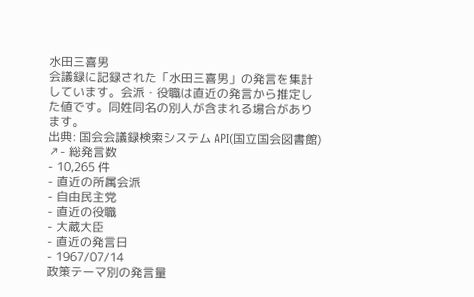水田三喜男
会議録に記録された「水田三喜男」の発言を集計しています。会派・役職は直近の発言から推定した値です。同姓同名の別人が含まれる場合があります。
出典: 国会会議録検索システム API(国立国会図書館) ↗- 総発言数
- 10,265 件
- 直近の所属会派
- 自由民主党
- 直近の役職
- 大蔵大臣
- 直近の発言日
- 1967/07/14
政策テーマ別の発言量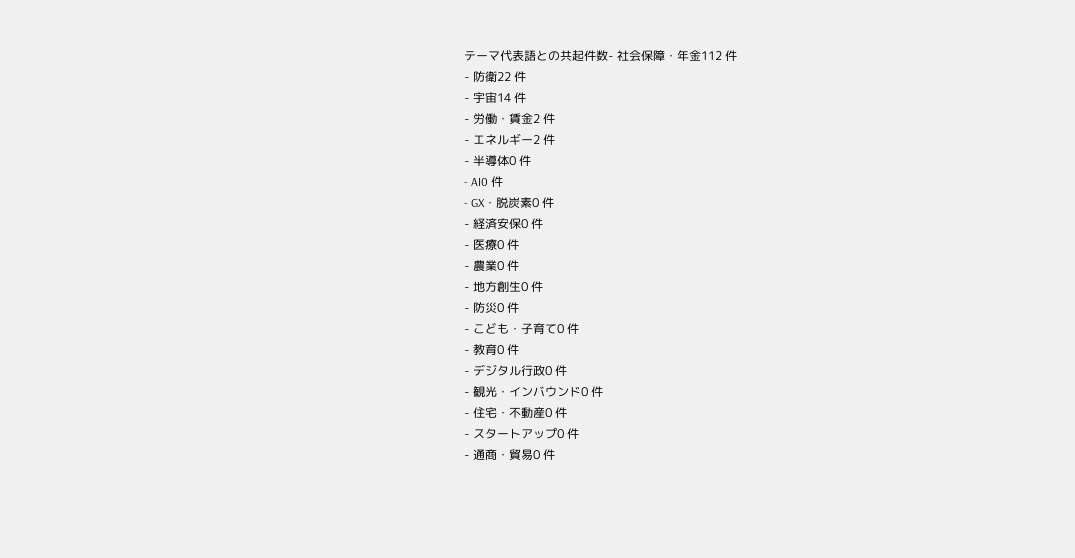テーマ代表語との共起件数- 社会保障・年金112 件
- 防衛22 件
- 宇宙14 件
- 労働・賃金2 件
- エネルギー2 件
- 半導体0 件
- AI0 件
- GX・脱炭素0 件
- 経済安保0 件
- 医療0 件
- 農業0 件
- 地方創生0 件
- 防災0 件
- こども・子育て0 件
- 教育0 件
- デジタル行政0 件
- 観光・インバウンド0 件
- 住宅・不動産0 件
- スタートアップ0 件
- 通商・貿易0 件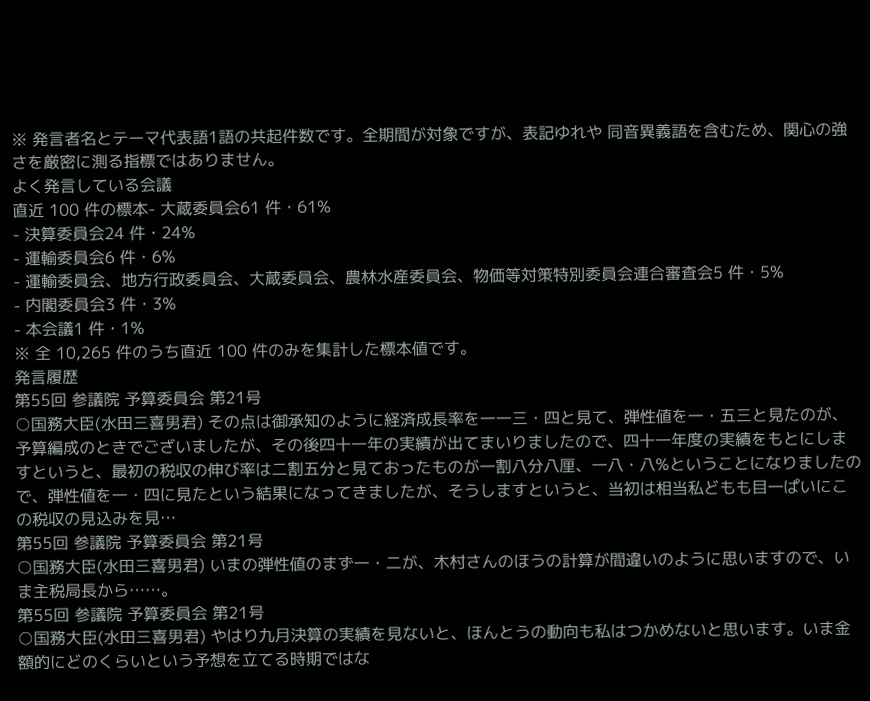※ 発言者名とテーマ代表語1語の共起件数です。全期間が対象ですが、表記ゆれや 同音異義語を含むため、関心の強さを厳密に測る指標ではありません。
よく発言している会議
直近 100 件の標本- 大蔵委員会61 件・61%
- 決算委員会24 件・24%
- 運輸委員会6 件・6%
- 運輸委員会、地方行政委員会、大蔵委員会、農林水産委員会、物価等対策特別委員会連合審査会5 件・5%
- 内閣委員会3 件・3%
- 本会議1 件・1%
※ 全 10,265 件のうち直近 100 件のみを集計した標本値です。
発言履歴
第55回 参議院 予算委員会 第21号
○国務大臣(水田三喜男君) その点は御承知のように経済成長率を一一三・四と見て、弾性値を一・五三と見たのが、予算編成のときでございましたが、その後四十一年の実績が出てまいりましたので、四十一年度の実績をもとにしますというと、最初の税収の伸び率は二割五分と見ておったものが一割八分八厘、一八・八%ということになりましたので、弾性値を一・四に見たという結果になってきましたが、そうしますというと、当初は相当私どもも目一ぱいにこの税収の見込みを見…
第55回 参議院 予算委員会 第21号
○国務大臣(水田三喜男君) いまの弾性値のまず一・二が、木村さんのほうの計算が間違いのように思いますので、いま主税局長から……。
第55回 参議院 予算委員会 第21号
○国務大臣(水田三喜男君) やはり九月決算の実績を見ないと、ほんとうの動向も私はつかめないと思います。いま金額的にどのくらいという予想を立てる時期ではな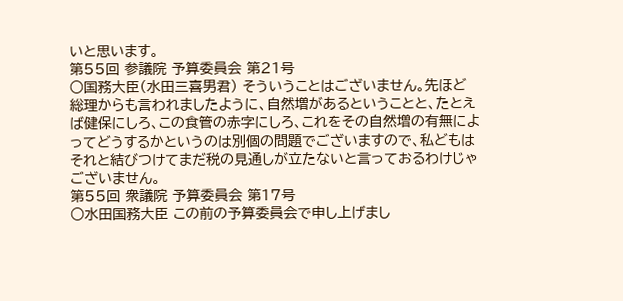いと思います。
第55回 参議院 予算委員会 第21号
○国務大臣(水田三喜男君) そういうことはございません。先ほど総理からも言われましたように、自然増があるということと、たとえば健保にしろ、この食管の赤字にしろ、これをその自然増の有無によってどうするかというのは別個の問題でございますので、私どもはそれと結びつけてまだ税の見通しが立たないと言っておるわけじゃございません。
第55回 衆議院 予算委員会 第17号
○水田国務大臣 この前の予算委員会で申し上げまし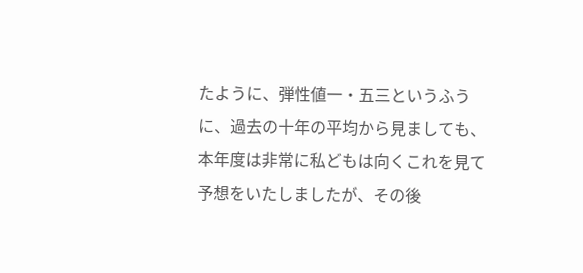たように、弾性値一・五三というふうに、過去の十年の平均から見ましても、本年度は非常に私どもは向くこれを見て予想をいたしましたが、その後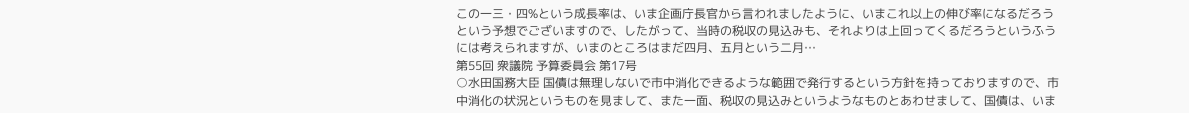この一三・四%という成長率は、いま企画庁長官から言われましたように、いまこれ以上の伸び率になるだろうという予想でございますので、したがって、当時の税収の見込みも、それよりは上回ってくるだろうというふうには考えられますが、いまのところはまだ四月、五月という二月…
第55回 衆議院 予算委員会 第17号
○水田国務大臣 国債は無理しないで市中消化できるような範囲で発行するという方針を持っておりますので、市中消化の状況というものを見まして、また一面、税収の見込みというようなものとあわせまして、国債は、いま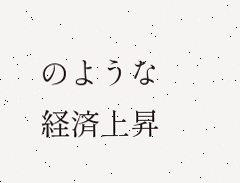のような経済上昇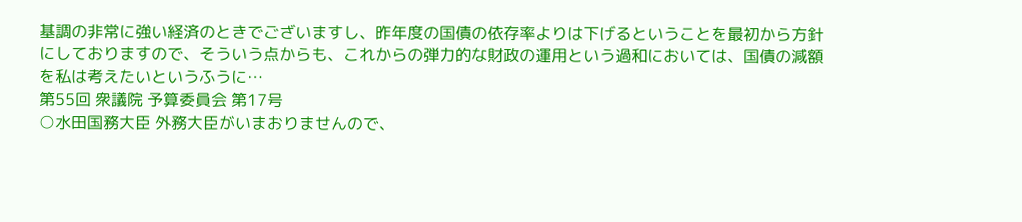基調の非常に強い経済のときでございますし、昨年度の国債の依存率よりは下げるということを最初から方針にしておりますので、そういう点からも、これからの弾力的な財政の運用という過和においては、国債の減額を私は考えたいというふうに…
第55回 衆議院 予算委員会 第17号
○水田国務大臣 外務大臣がいまおりませんので、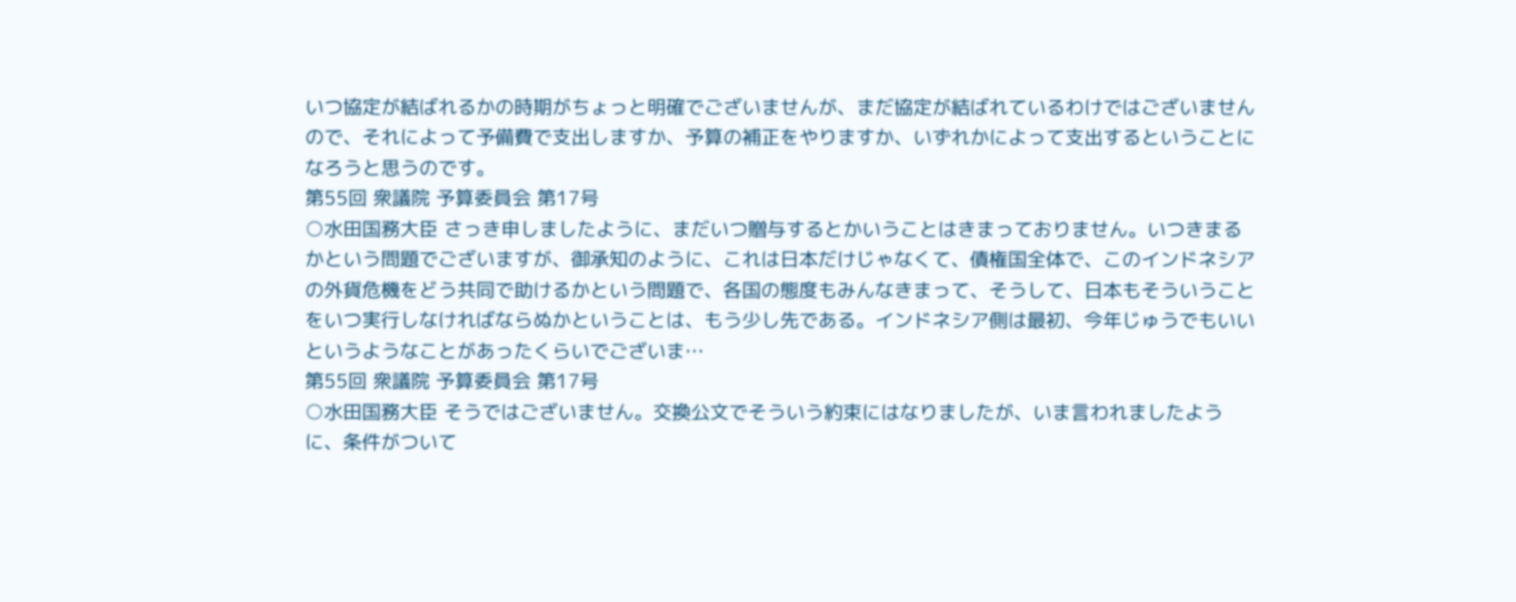いつ協定が結ばれるかの時期がちょっと明確でございませんが、まだ協定が結ばれているわけではございませんので、それによって予備費で支出しますか、予算の補正をやりますか、いずれかによって支出するということになろうと思うのです。
第55回 衆議院 予算委員会 第17号
○水田国務大臣 さっき申しましたように、まだいつ贈与するとかいうことはきまっておりません。いつきまるかという問題でございますが、御承知のように、これは日本だけじゃなくて、債権国全体で、このインドネシアの外貨危機をどう共同で助けるかという問題で、各国の態度もみんなきまって、そうして、日本もそういうことをいつ実行しなければならぬかということは、もう少し先である。インドネシア側は最初、今年じゅうでもいいというようなことがあったくらいでございま…
第55回 衆議院 予算委員会 第17号
○水田国務大臣 そうではございません。交換公文でそういう約束にはなりましたが、いま言われましたように、条件がついて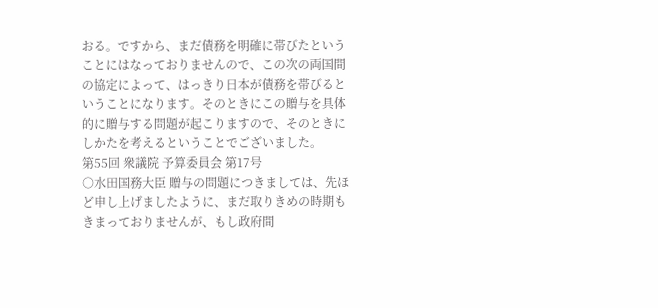おる。ですから、まだ債務を明確に帯びたということにはなっておりませんので、この次の両国間の協定によって、はっきり日本が債務を帯びるということになります。そのときにこの贈与を具体的に贈与する問題が起こりますので、そのときにしかたを考えるということでございました。
第55回 衆議院 予算委員会 第17号
○水田国務大臣 贈与の問題につきましては、先ほど申し上げましたように、まだ取りきめの時期もきまっておりませんが、もし政府間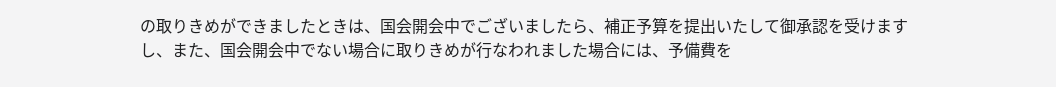の取りきめができましたときは、国会開会中でございましたら、補正予算を提出いたして御承認を受けますし、また、国会開会中でない場合に取りきめが行なわれました場合には、予備費を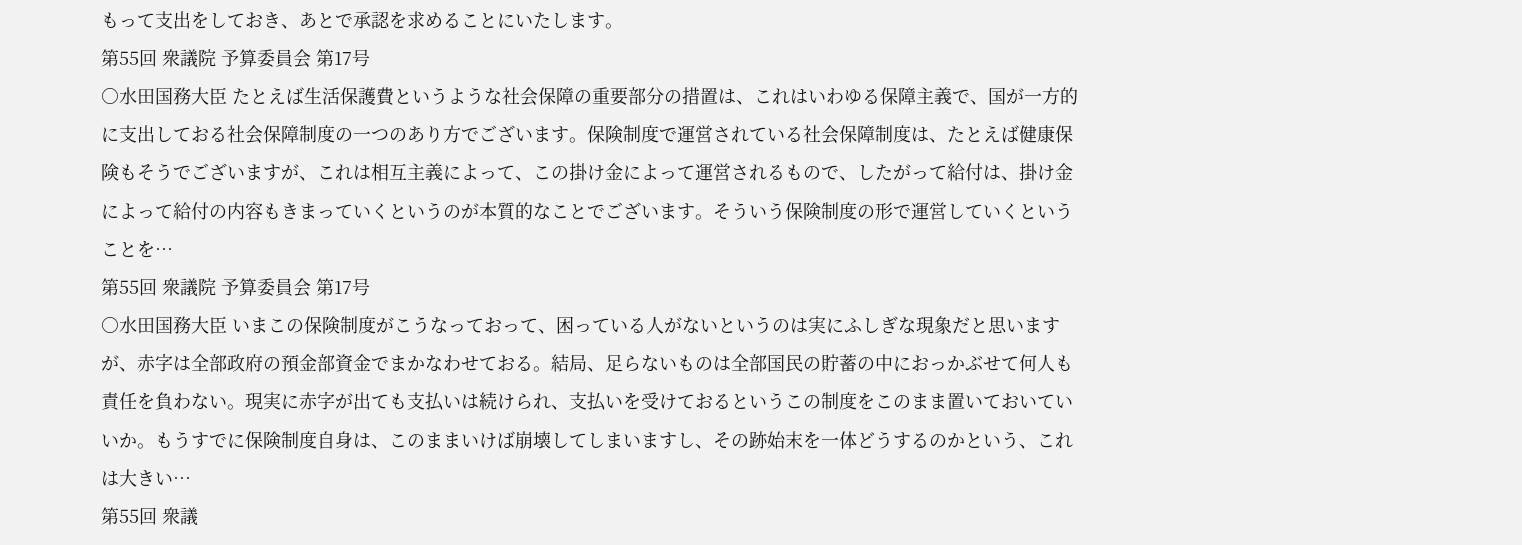もって支出をしておき、あとで承認を求めることにいたします。
第55回 衆議院 予算委員会 第17号
○水田国務大臣 たとえば生活保護費というような社会保障の重要部分の措置は、これはいわゆる保障主義で、国が一方的に支出しておる社会保障制度の一つのあり方でございます。保険制度で運営されている社会保障制度は、たとえば健康保険もそうでございますが、これは相互主義によって、この掛け金によって運営されるもので、したがって給付は、掛け金によって給付の内容もきまっていくというのが本質的なことでございます。そういう保険制度の形で運営していくということを…
第55回 衆議院 予算委員会 第17号
○水田国務大臣 いまこの保険制度がこうなっておって、困っている人がないというのは実にふしぎな現象だと思いますが、赤字は全部政府の預金部資金でまかなわせておる。結局、足らないものは全部国民の貯蓄の中におっかぶせて何人も責任を負わない。現実に赤字が出ても支払いは続けられ、支払いを受けておるというこの制度をこのまま置いておいていいか。もうすでに保険制度自身は、このままいけば崩壊してしまいますし、その跡始末を一体どうするのかという、これは大きい…
第55回 衆議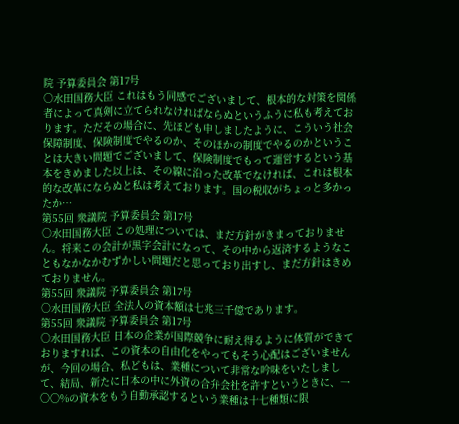院 予算委員会 第17号
○水田国務大臣 これはもう同感でございまして、根本的な対策を関係者によって真剣に立てられなければならぬというふうに私も考えております。ただその場合に、先ほども申しましたように、こういう社会保障制度、保険制度でやるのか、そのほかの制度でやるのかということは大きい問題でございまして、保険制度でもって運営するという基本をきめました以上は、その線に沿った改革でなければ、これは根本的な改革にならぬと私は考えております。国の税収がちょっと多かったか…
第55回 衆議院 予算委員会 第17号
○水田国務大臣 この処理については、まだ方針がきまっておりません。将来この会計が黒字会計になって、その中から返済するようなこともなかなかむずかしい問題だと思っており出すし、まだ方針はきめておりません。
第55回 衆議院 予算委員会 第17号
○水田国務大臣 全法人の資本額は七兆三千億であります。
第55回 衆議院 予算委員会 第17号
○水田国務大臣 日本の企業が国際競争に耐え得るように体質ができておりますれば、この資本の自由化をやってもそう心配はございませんが、今回の場合、私どもは、業種について非常な吟味をいたしまして、結局、新たに日本の中に外資の合弁会社を許すというときに、一〇〇%の資本をもう自動承認するという業種は十七種類に限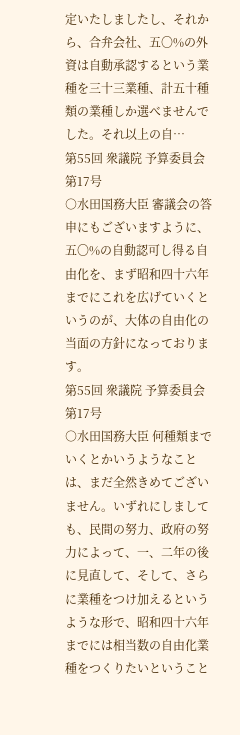定いたしましたし、それから、合弁会社、五〇%の外資は自動承認するという業種を三十三業種、計五十種類の業種しか選べませんでした。それ以上の自…
第55回 衆議院 予算委員会 第17号
○水田国務大臣 審議会の答申にもございますように、五〇%の自動認可し得る自由化を、まず昭和四十六年までにこれを広げていくというのが、大体の自由化の当面の方針になっております。
第55回 衆議院 予算委員会 第17号
○水田国務大臣 何種類までいくとかいうようなことは、まだ全然きめてございません。いずれにしましても、民間の努力、政府の努力によって、一、二年の後に見直して、そして、さらに業種をつけ加えるというような形で、昭和四十六年までには相当数の自由化業種をつくりたいということ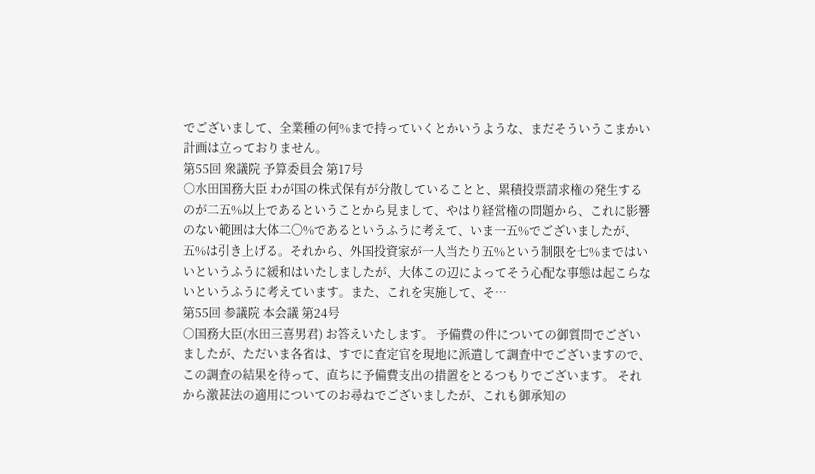でございまして、全業種の何%まで持っていくとかいうような、まだそういうこまかい計画は立っておりません。
第55回 衆議院 予算委員会 第17号
○水田国務大臣 わが国の株式保有が分散していることと、累積投票請求権の発生するのが二五%以上であるということから見まして、やはり経営権の問題から、これに影響のない範囲は大体二〇%であるというふうに考えて、いま一五%でございましたが、五%は引き上げる。それから、外国投資家が一人当たり五%という制限を七%まではいいというふうに緩和はいたしましたが、大体この辺によってそう心配な事態は起こらないというふうに考えています。また、これを実施して、そ…
第55回 参議院 本会議 第24号
○国務大臣(水田三喜男君) お答えいたします。 予備費の件についての御質問でございましたが、ただいま各省は、すでに査定官を現地に派遣して調査中でございますので、この調査の結果を待って、直ちに予備費支出の措置をとるつもりでございます。 それから激甚法の適用についてのお尋ねでございましたが、これも御承知の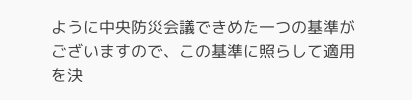ように中央防災会議できめた一つの基準がございますので、この基準に照らして適用を決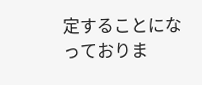定することになっておりま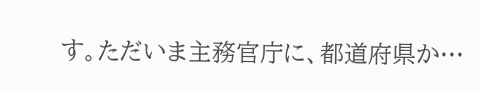す。ただいま主務官庁に、都道府県か…